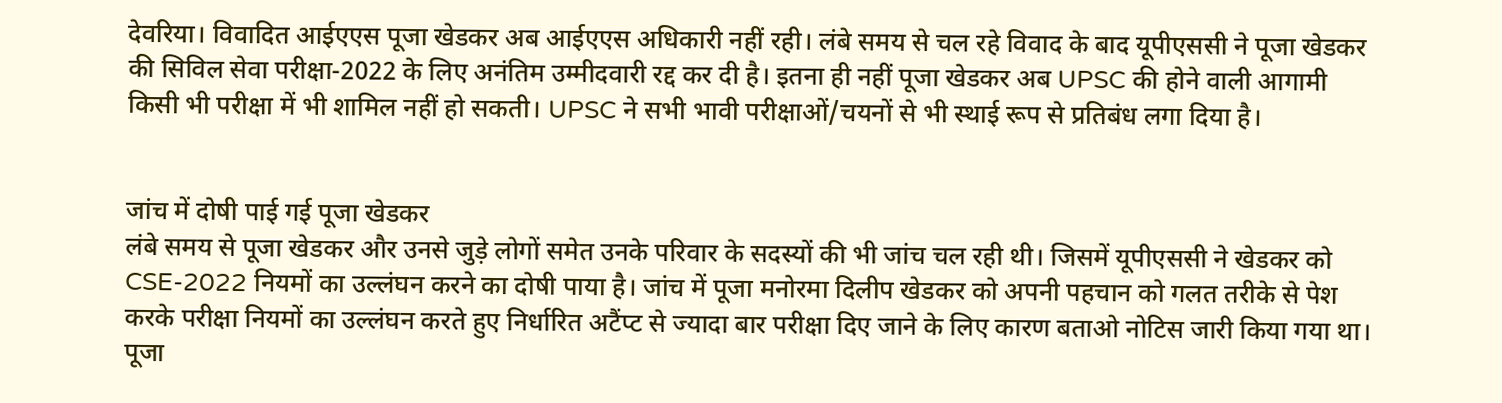देवरिया। विवादित आईएएस पूजा खेडकर अब आईएएस अधिकारी नहीं रही। लंबे समय से चल रहे विवाद के बाद यूपीएससी ने पूजा खेडकर की सिविल सेवा परीक्षा-2022 के लिए अनंतिम उम्मीदवारी रद्द कर दी है। इतना ही नहीं पूजा खेडकर अब UPSC की होने वाली आगामी किसी भी परीक्षा में भी शामिल नहीं हो सकती। UPSC ने सभी भावी परीक्षाओं/चयनों से भी स्थाई रूप से प्रतिबंध लगा दिया है।


जांच में दोषी पाई गई पूजा खेडकर
लंबे समय से पूजा खेडकर और उनसे जुड़े लोगों समेत उनके परिवार के सदस्यों की भी जांच चल रही थी। जिसमें यूपीएससी ने खेडकर को CSE-2022 नियमों का उल्लंघन करने का दोषी पाया है। जांच में पूजा मनोरमा दिलीप खेडकर को अपनी पहचान को गलत तरीके से पेश करके परीक्षा नियमों का उल्लंघन करते हुए निर्धारित अटैंप्ट से ज्यादा बार परीक्षा दिए जाने के लिए कारण बताओ नोटिस जारी किया गया था। पूजा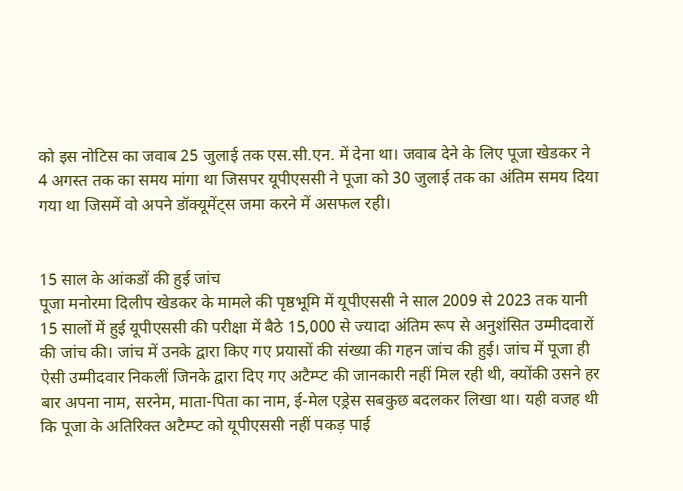को इस नोटिस का जवाब 25 जुलाई तक एस.सी.एन. में देना था। जवाब देने के लिए पूजा खेडकर ने 4 अगस्त तक का समय मांगा था जिसपर यूपीएससी ने पूजा को 30 जुलाई तक का अंतिम समय दिया गया था जिसमें वो अपने डॉक्यूमेंट्स जमा करने में असफल रही।


15 साल के आंकडों की हुई जांच
पूजा मनोरमा दिलीप खेडकर के मामले की पृष्ठभूमि में यूपीएससी ने साल 2009 से 2023 तक यानी 15 सालों में हुई यूपीएससी की परीक्षा में बैठे 15,000 से ज्यादा अंतिम रूप से अनुशंसित उम्मीदवारों की जांच की। जांच में उनके द्वारा किए गए प्रयासों की संख्या की गहन जांच की हुई। जांच में पूजा ही ऐसी उम्मीदवार निकलीं जिनके द्वारा दिए गए अटैम्प्ट की जानकारी नहीं मिल रही थी, क्योंकी उसने हर बार अपना नाम, सरनेम, माता-पिता का नाम, ई-मेल एड्रेस सबकुछ बदलकर लिखा था। यही वजह थी कि पूजा के अतिरिक्त अटैम्प्ट को यूपीएससी नहीं पकड़ पाई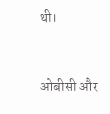थी।


ओबीसी और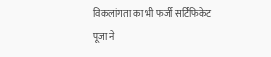विकलांगता का भी फर्जी सर्टिफिकेट
पूजा ने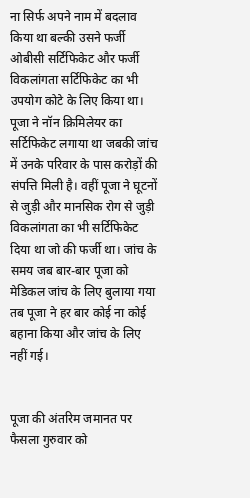ना सिर्फ अपने नाम में बदलाव किया था बल्की उसने फर्जी ओबीसी सर्टिफिकेट और फर्जी विकलांगता सर्टिफिकेट का भी उपयोग कोटे के लिए किया था। पूजा ने नॉन क्रिमिलेयर का सर्टिफिकेट लगाया था जबकी जांच में उनके परिवार के पास करोड़ों की संपत्ति मिली है। वहीं पूजा ने घूटनों से जुड़ी और मानसिक रोग से जुड़ी विकलांगता का भी सर्टिफिकेट दिया था जो की फर्जी था। जांच के समय जब बार-बार पूजा को मेडिकल जांच के लिए बुलाया गया तब पूजा ने हर बार कोई ना कोई बहाना किया और जांच के लिए नहीं गई।


पूजा की अंतरिम जमानत पर फैसला गुरुवार को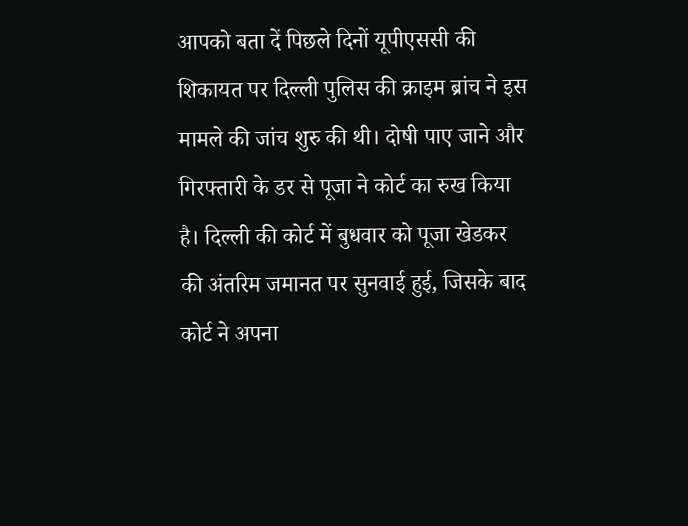आपको बता दें पिछले दिनों यूपीएससी की शिकायत पर दिल्ली पुलिस की क्राइम ब्रांच ने इस मामले की जांच शुरु की थी। दोषी पाए जाने और गिरफ्तारी के डर से पूजा ने कोर्ट का रुख किया है। दिल्ली की कोर्ट में बुधवार को पूजा खेडकर की अंतरिम जमानत पर सुनवाई हुई, जिसके बाद कोर्ट ने अपना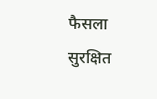फैसला सुरक्षित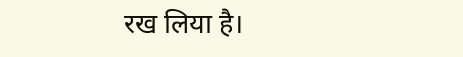रख लिया है।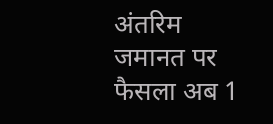अंतरिम जमानत पर फैसला अब 1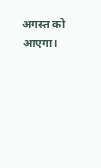अगस्त को आएगा।